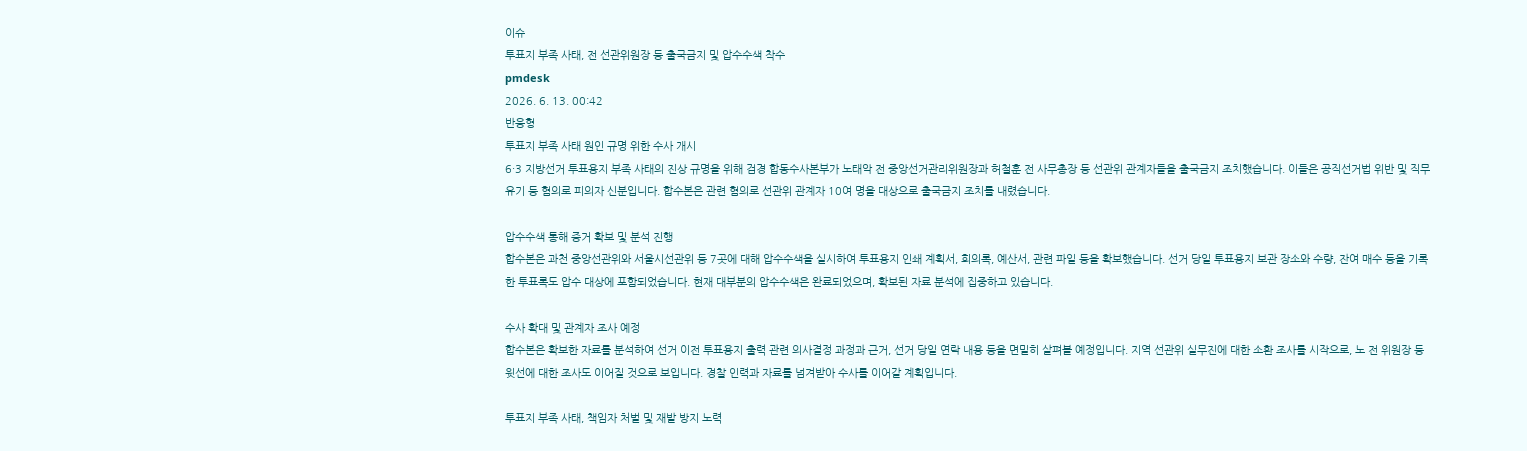이슈
투표지 부족 사태, 전 선관위원장 등 출국금지 및 압수수색 착수
pmdesk
2026. 6. 13. 00:42
반응형
투표지 부족 사태 원인 규명 위한 수사 개시
6·3 지방선거 투표용지 부족 사태의 진상 규명을 위해 검경 합동수사본부가 노태악 전 중앙선거관리위원장과 허철훈 전 사무총장 등 선관위 관계자들을 출국금지 조치했습니다. 이들은 공직선거법 위반 및 직무유기 등 혐의로 피의자 신분입니다. 합수본은 관련 혐의로 선관위 관계자 10여 명을 대상으로 출국금지 조치를 내렸습니다.

압수수색 통해 증거 확보 및 분석 진행
합수본은 과천 중앙선관위와 서울시선관위 등 7곳에 대해 압수수색을 실시하여 투표용지 인쇄 계획서, 회의록, 예산서, 관련 파일 등을 확보했습니다. 선거 당일 투표용지 보관 장소와 수량, 잔여 매수 등을 기록한 투표록도 압수 대상에 포함되었습니다. 현재 대부분의 압수수색은 완료되었으며, 확보된 자료 분석에 집중하고 있습니다.

수사 확대 및 관계자 조사 예정
합수본은 확보한 자료를 분석하여 선거 이전 투표용지 출력 관련 의사결정 과정과 근거, 선거 당일 연락 내용 등을 면밀히 살펴볼 예정입니다. 지역 선관위 실무진에 대한 소환 조사를 시작으로, 노 전 위원장 등 윗선에 대한 조사도 이어질 것으로 보입니다. 경찰 인력과 자료를 넘겨받아 수사를 이어갈 계획입니다.

투표지 부족 사태, 책임자 처벌 및 재발 방지 노력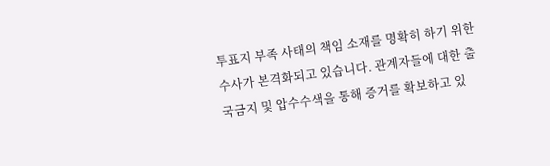투표지 부족 사태의 책임 소재를 명확히 하기 위한 수사가 본격화되고 있습니다. 관계자들에 대한 출국금지 및 압수수색을 통해 증거를 확보하고 있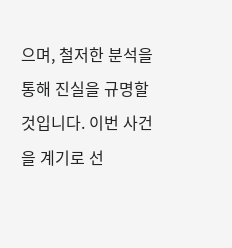으며, 철저한 분석을 통해 진실을 규명할 것입니다. 이번 사건을 계기로 선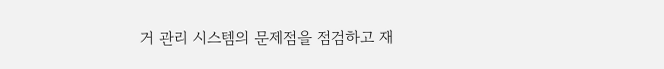거 관리 시스템의 문제점을 점검하고 재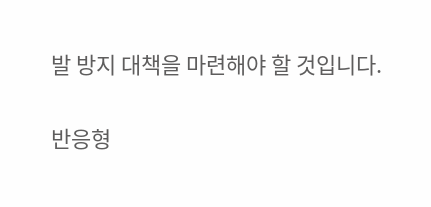발 방지 대책을 마련해야 할 것입니다.

반응형